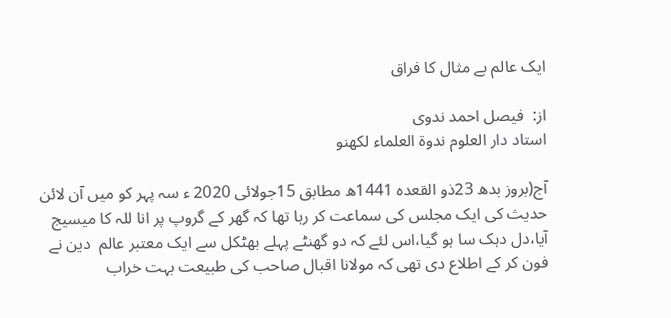ایک عالم بے مثال کا فراق

از:  فیصل احمد ندوی
استاد دار العلوم ندوۃ العلماء لکھنو

آج(بروز بدھ 23ذو القعدہ 1441ھ مطابق 15جولائی 2020 ء سہ پہر کو میں آن لائن حدیث کی ایک مجلس کی سماعت کر رہا تھا کہ گھر کے گروپ پر انا للہ کا میسیج آیا،دل دہک سا ہو گیا،اس لئے کہ دو گھنٹے پہلے بھٹکل سے ایک معتبر عالم  دین نے فون کر کے اطلاع دی تھی کہ مولانا اقبال صاحب کی طبیعت بہت خراب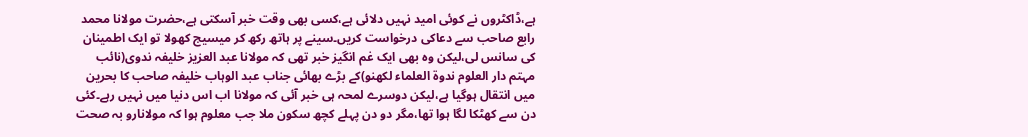ہے،ڈاکٹروں نے کوئی امید نہیں دلائی ہے،کسی بھی وقت خبر آسکتی ہے،حضرت مولانا محمد رابع صاحب سے دعاکی درخواست کریں۔سینے پر ہاتھ رکھ کر میسیج کھولا تو ایک اطمینان کی سانس لی،لیکن وہ بھی ایک غم انگیز خبر تھی کہ مولانا عبد العزیز خلیفہ ندوی(نائب مہتم دار العلوم ندوۃ العلماء لکھنو)کے بڑے بھائی جناب عبد الوہاب خلیفہ صاحب کا بحرین میں انتقال ہوگیا ہے،لیکن دوسرے لمحہ ہی خبر آئی کہ مولانا اب اس دنیا میں نہیں رہے۔کئی دن سے کھٹکا لگا ہوا تھا،مگر دو دن پہلے کچھ سکون ملا جب معلوم ہوا کہ مولانارو بہ صحت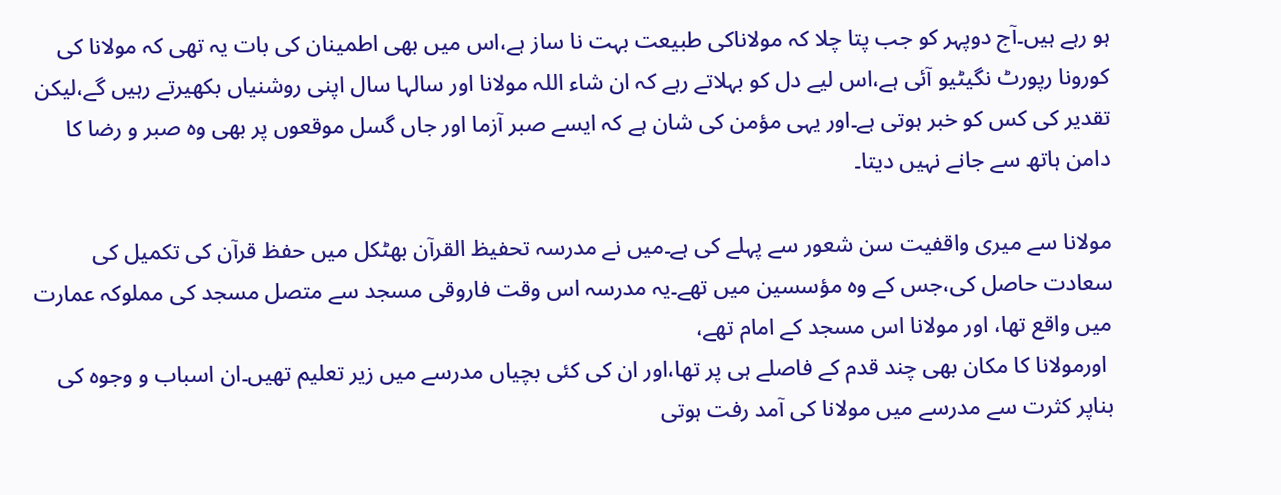ہو رہے ہیں۔آج دوپہر کو جب پتا چلا کہ مولاناکی طبیعت بہت نا ساز ہے،اس میں بھی اطمینان کی بات یہ تھی کہ مولانا کی کورونا رپورٹ نگیٹیو آئی ہے،اس لیے دل کو بہلاتے رہے کہ ان شاء اللہ مولانا اور سالہا سال اپنی روشنیاں بکھیرتے رہیں گے،لیکن تقدیر کی کس کو خبر ہوتی ہے۔اور یہی مؤمن کی شان ہے کہ ایسے صبر آزما اور جاں گسل موقعوں پر بھی وہ صبر و رضا کا دامن ہاتھ سے جانے نہیں دیتا۔

مولانا سے میری واقفیت سن شعور سے پہلے کی ہے۔میں نے مدرسہ تحفیظ القرآن بھٹکل میں حفظ قرآن کی تکمیل کی سعادت حاصل کی،جس کے وہ مؤسسین میں تھے۔یہ مدرسہ اس وقت فاروقی مسجد سے متصل مسجد کی مملوکہ عمارت میں واقع تھا، اور مولانا اس مسجد کے امام تھے،
 اورمولانا کا مکان بھی چند قدم کے فاصلے ہی پر تھا،اور ان کی کئی بچیاں مدرسے میں زیر تعلیم تھیں۔ان اسباب و وجوہ کی بناپر کثرت سے مدرسے میں مولانا کی آمد رفت ہوتی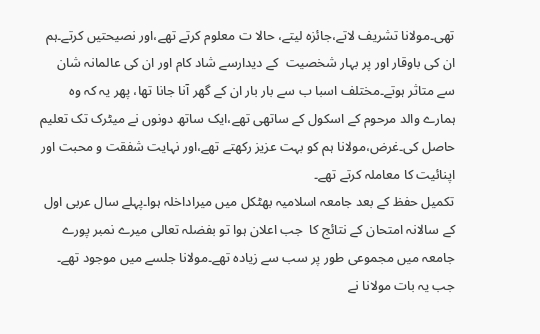تھی۔مولانا تشریف لاتے،جائزہ لیتے، حالا ت معلوم کرتے تھے،اور نصیحتیں کرتے۔ہم ان کی باوقار اور پر بہار شخصیت  کے دیدارسے شاد کام اور ان کی عالمانہ شان سے متاثر ہوتے۔مختلف اسبا ب سے بار بار ان کے گھر آنا جانا تھا، پھر یہ کہ وہ ہمارے والد مرحوم کے اسکول کے ساتھی تھے،ایک ساتھ دونوں نے میٹرک تک تعلیم حاصل کی۔غرض،مولانا ہم کو بہت عزیز رکھتے تھے،اور نہایت شفقت و محبت اور اپنائیت کا معاملہ کرتے تھے۔
تکمیل حفظ کے بعد جامعہ اسلامیہ بھٹکل میں میراداخلہ ہوا۔پہلے سال عربی اول کے سالانہ امتحان کے نتائج کا  جب اعلان ہوا تو بفضلہ تعالی میرے نمبر پورے جامعہ میں مجموعی طور پر سب سے زیادہ تھے۔مولانا جلسے میں موجود تھے۔ جب یہ بات مولانا نے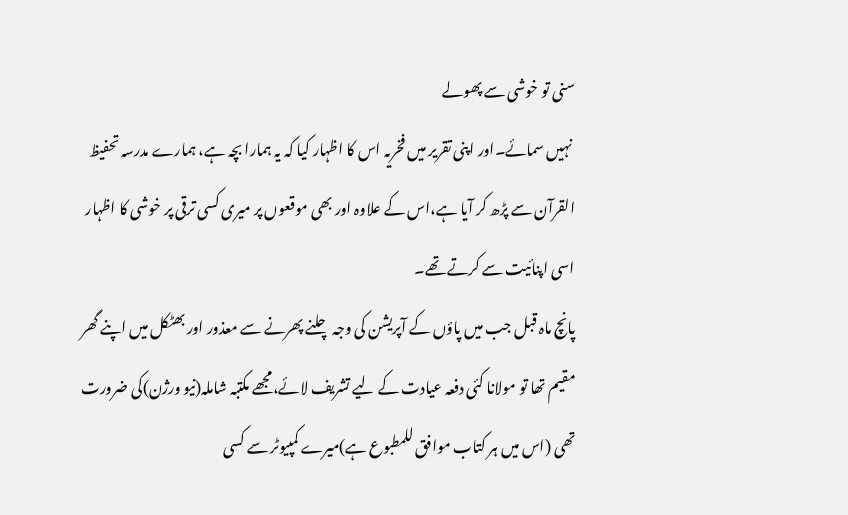سنی تو خوشی سے پھولے
 نہیں سمائے۔اور اپنی تقریر میں فخریہ اس کا اظہار کیا کہ یہ ہمارا بچہ ہے، ہمارے مدرسہ تحفیظ القرآن سے پڑھ کر آیا ہے،اس کے علاوہ اور بھی موقعوں پر میری کسی ترقی پر خوشی کا اظہار اسی اپنائیت سے کرتے تھے۔
پانچ ماہ قبل جب میں پاؤں کے آپریشن کی وجہ چلنے پھرنے سے معذور اور بھٹکل میں اپنے گھر مقیم تھا تو مولانا کئی دفعہ عیادت کے لیے تشریف لائے،مجھے مکتبہ شاملہ(نیو ورژن)کی ضرورت تھی (اس میں ہر کتاب موافق للمطبوع ہے)میرے کمپیوٹر سے کسی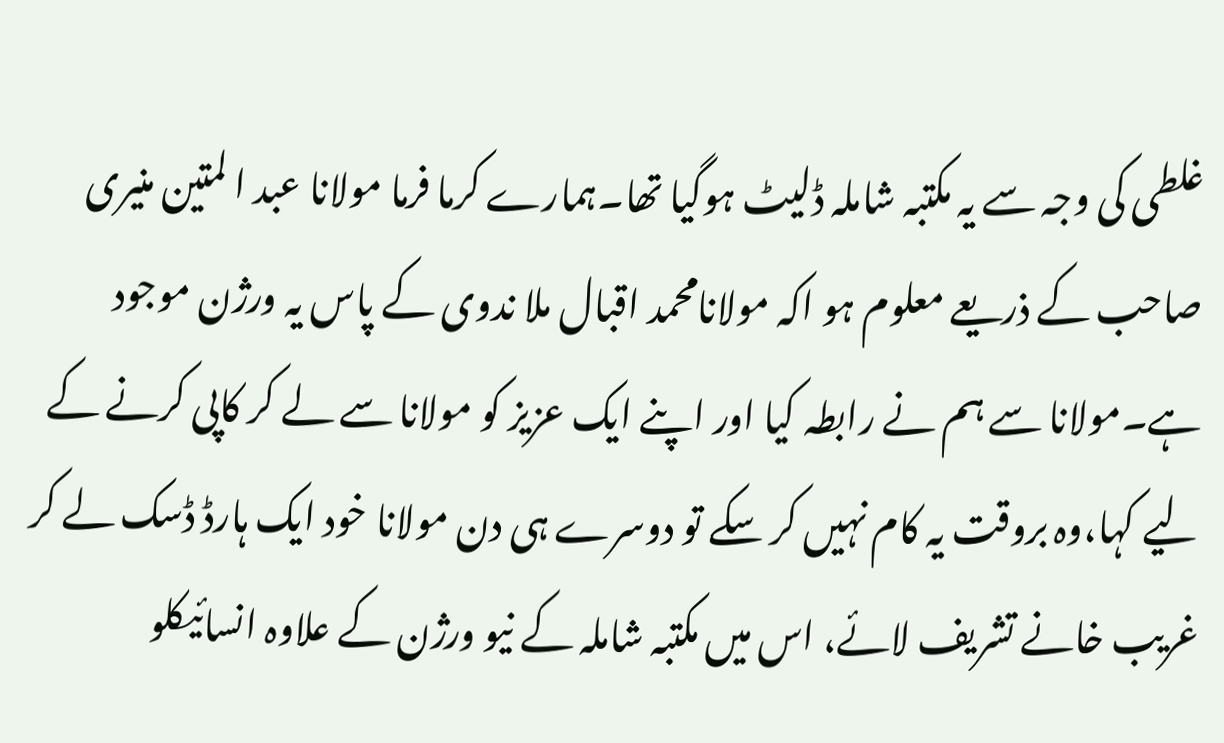غلطی کی وجہ سے یہ مکتبہ شاملہ ڈلیٹ ہوگیا تھا۔ہمارے کرما فرما مولانا عبد ا لمتین منیری صاحب کے ذریعے معلوم ہو اکہ مولانامحمد اقبال ملا ندوی کے پاس یہ ورژن موجود ہے۔مولانا سے ہم نے رابطہ کیا اور اپنے ایک عزیز کو مولانا سے لے کر کاپی کرنے کے لیے کہا،وہ بروقت یہ کام نہیں کر سکے تو دوسرے ہی دن مولانا خود ایک ہارڈ ڈسک لے کر غریب خانے تشریف لائے، اس میں مکتبہ شاملہ کے نیو ورژن کے علاوہ انسائیکلو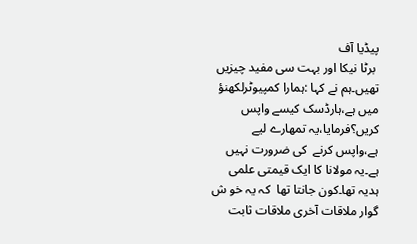پیڈیا آف
 برٹا نیکا اور بہت سی مفید چیزیں تھیں۔ہم نے کہا :ہمارا کمپیوٹرلکھنؤ میں ہے،ہارڈسک کیسے واپس کریں؟فرمایا،یہ تمھارے لیے ہے،واپس کرنے  کی ضرورت نہیں ہے۔یہ مولانا کا ایک قیمتی علمی ہدیہ تھا۔کون جانتا تھا  کہ یہ خو ش گوار ملاقات آخری ملاقات ثابت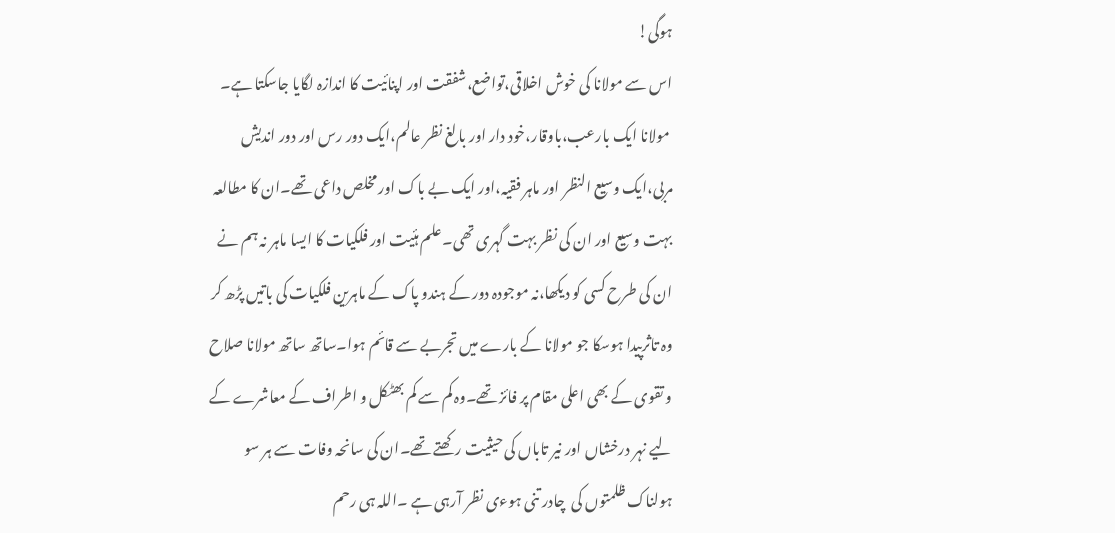ہوگی!
اس سے مولانا کی خوش اخلاقی،تواضع،شفقت اور اپنائیت کا اندازہ لگایا جاسکتا ہے۔
 مولانا ایک بارعب،باوقار،خود دار اور بالغ نظر عالم،ایک دور رس اور دور اندیش مربی،ایک وسیع النظر اور ماہر فقیہ،اور ایک بے باک اور مخلص داعی تھے۔ان کا مطالعہ بہت وسیع اور ان کی نظر بہت گہری تھی۔علم ہئیت اور فلکیات کا ایسا ماہر نہ ہم نے ان کی طرح کسی کو دیکھا،نہ موجودہ دور کے ہندو پاک کے ماہرین فلکیات کی باتیں پڑھ کر وہ تاثرپیدا ہوسکا جو مولانا کے بارے میں تجربے سے قائم ہوا۔ساتھ ساتھ مولانا صلاح و تقوی کے بھی اعلی مقام پر فائز تھے۔وہ کم سے کم بھٹکل و اطراف کے معاشرے کے لیے نہر درخشاں اور نیر تاباں کی حیثیت رکھتے تھے۔ان کی سانحہ وفات سے ہر سو ہولناک ظلمتوں کی  چادر تنی ہوءی نظر آرہی ہے ۔اللہ ہی رحم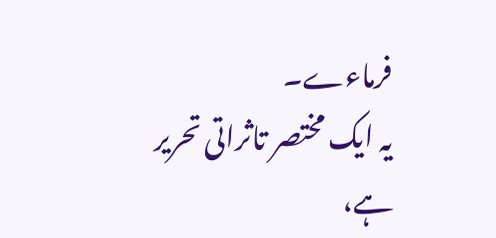فرماءے۔
یہ ایک مختصر تاثراتی تحریر ہے،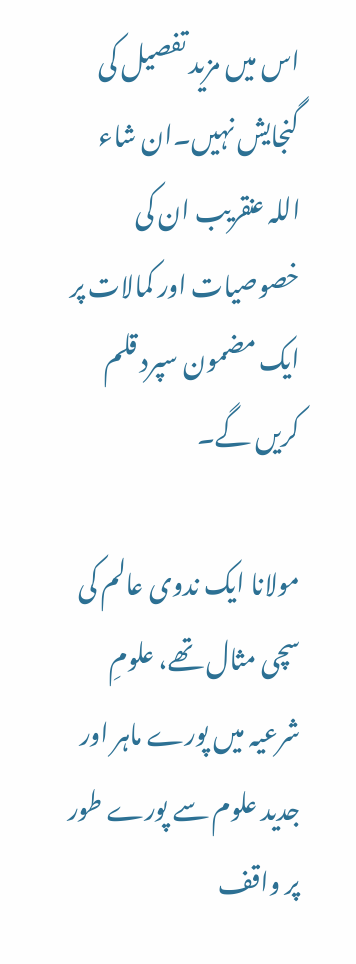اس میں مزید تفصیل کی گنجایش نہیں۔ان شاء اللہ عنقریب ان کی خصوصیات اور کمالات پر ایک مضمون سپرد قلم کریں گے۔

مولانا ایک ندوی عالم کی سچی مثال تھے، علومِ شرعیہ میں پورے ماہر اور جدید علوم سے پورے طور پر واقف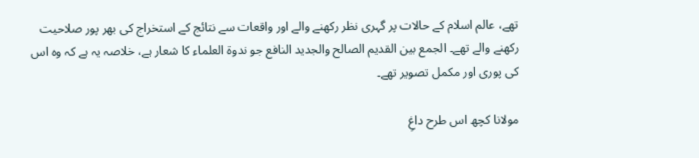تھے، عالم اسلام کے حالات پر گہری نظر رکھنے والے اور واقعات سے نتائج کے استخراج کی بھر پور صلاحیت رکھنے والے تھے۔ الجمع بین القدیم الصالح والجدید النافع جو ندوۃ العلماء کا شعار ہے، خلاصہ یہ ہے کہ وہ اس کی پوری اور مکمل تصویر تھے۔

مولانا کچھ اس طرح داغِ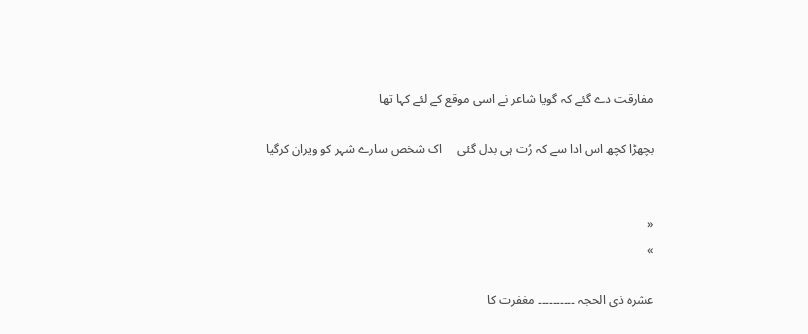مفارقت دے گئے کہ گویا شاعر نے اسی موقع کے لئے کہا تھا

بچھڑا کچھ اس ادا سے کہ رُت ہی بدل گئی     اک شخص سارے شہر کو ویران کرگیا


«
»

عشرہ ذی الحجہ ۔۔۔۔۔۔۔۔۔۔ مغفرت کا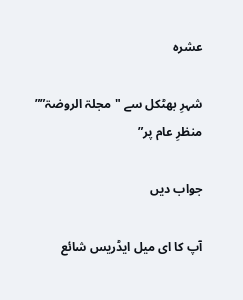عشرہ

شہرِ بھٹکل سے "مجلۃ الروضۃ”” منظرِ عام پر”

جواب دیں

آپ کا ای میل ایڈریس شائع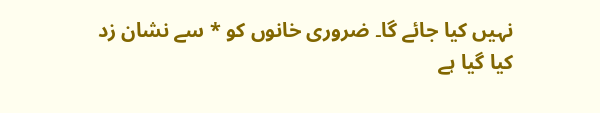نہیں کیا جائے گا۔ ضروری خانوں کو * سے نشان زد کیا گیا ہے